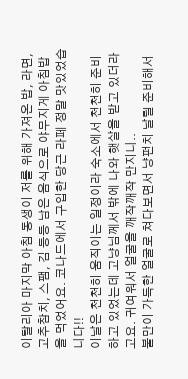이탈리아 마지막 아침 동생이 저를 위해 가져온 밥, 라면, 고추참치, 스팸, 김 등등 남은 음식으로 야무지게 아침밥을 먹었어요. 코나드에서 구입한 당근 라페 정말 맛있었습니다!!
이날은 천천히 움직이는 일정이라 숙소에서 천천히 준비하고 있었는데 고냥님께서 밖에 나와 햇살을 받고 있더라고요. 귀여워서 얼굴을 깨작깨작 만지니..
불만이 가득한 얼굴로 쳐다보면서 냥펀치 날릴 준비해서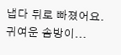냅다 뒤로 빠졌어요. 귀여운 솜방이...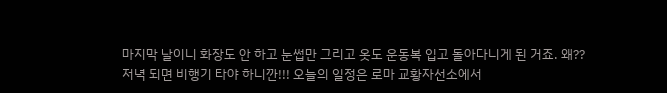마지막 날이니 화장도 안 하고 눈썹만 그리고 옷도 운동복 입고 돌아다니게 된 거죠. 왜??
저녁 되면 비행기 타야 하니깐!!! 오늘의 일정은 로마 교황자선소에서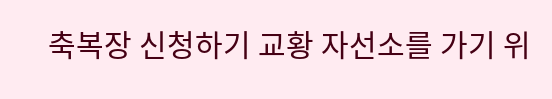축복장 신청하기 교황 자선소를 가기 위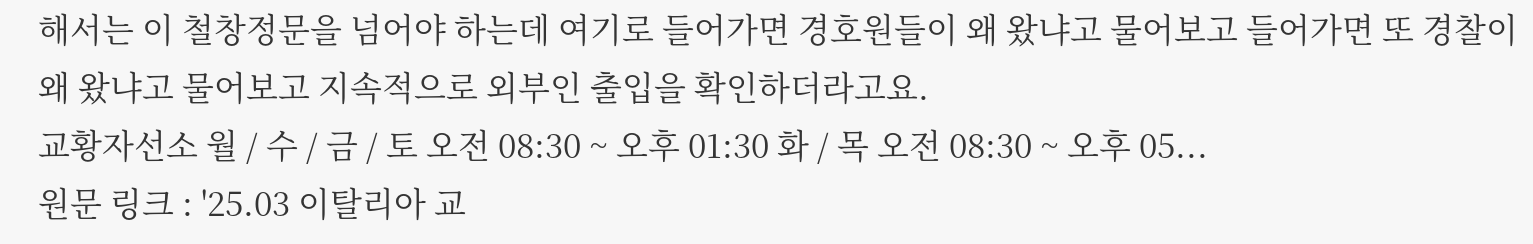해서는 이 철창정문을 넘어야 하는데 여기로 들어가면 경호원들이 왜 왔냐고 물어보고 들어가면 또 경찰이 왜 왔냐고 물어보고 지속적으로 외부인 출입을 확인하더라고요.
교황자선소 월 / 수 / 금 / 토 오전 08:30 ~ 오후 01:30 화 / 목 오전 08:30 ~ 오후 05...
원문 링크 : '25.03 이탈리아 교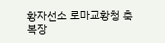황자선소 로마교황청 축복장